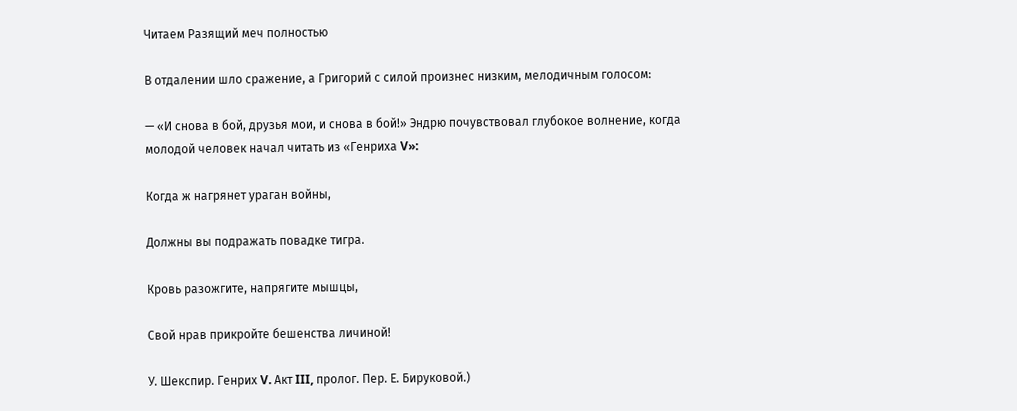Читаем Разящий меч полностью

В отдалении шло сражение, а Григорий с силой произнес низким, мелодичным голосом:

— «И снова в бой, друзья мои, и снова в бой!» Эндрю почувствовал глубокое волнение, когда молодой человек начал читать из «Генриха V»:

Когда ж нагрянет ураган войны,

Должны вы подражать повадке тигра.

Кровь разожгите, напрягите мышцы,

Свой нрав прикройте бешенства личиной!

У. Шекспир. Генрих V. Акт III, пролог. Пер. Е. Бируковой.)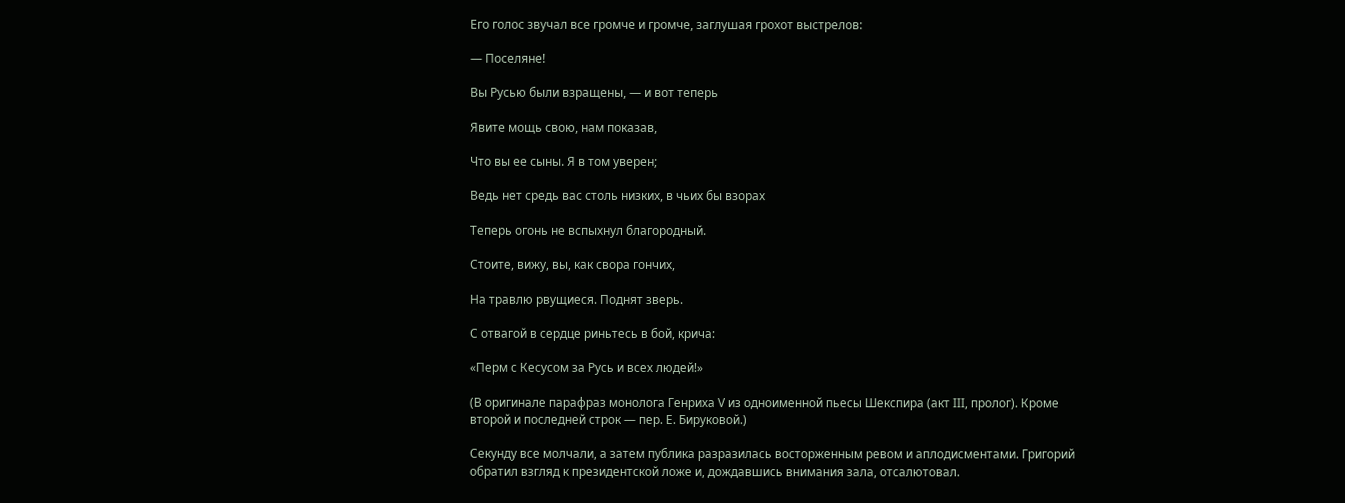Его голос звучал все громче и громче, заглушая грохот выстрелов:

— Поселяне!

Вы Русью были взращены, — и вот теперь

Явите мощь свою, нам показав,

Что вы ее сыны. Я в том уверен;

Ведь нет средь вас столь низких, в чьих бы взорах

Теперь огонь не вспыхнул благородный.

Стоите, вижу, вы, как свора гончих,

На травлю рвущиеся. Поднят зверь.

С отвагой в сердце риньтесь в бой, крича:

«Перм с Кесусом за Русь и всех людей!»

(В оригинале парафраз монолога Генриха V из одноименной пьесы Шекспира (акт III, пролог). Кроме второй и последней строк — пер. Е. Бируковой.)

Секунду все молчали, а затем публика разразилась восторженным ревом и аплодисментами. Григорий обратил взгляд к президентской ложе и, дождавшись внимания зала, отсалютовал.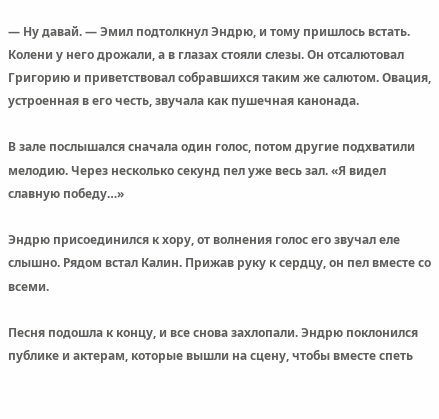— Ну давай. — Эмил подтолкнул Эндрю, и тому пришлось встать. Колени у него дрожали, а в глазах стояли слезы. Он отсалютовал Григорию и приветствовал собравшихся таким же салютом. Овация, устроенная в его честь, звучала как пушечная канонада.

В зале послышался сначала один голос, потом другие подхватили мелодию. Через несколько секунд пел уже весь зал. «Я видел славную победу…»

Эндрю присоединился к хору, от волнения голос его звучал еле слышно. Рядом встал Калин. Прижав руку к сердцу, он пел вместе со всеми.

Песня подошла к концу, и все снова захлопали. Эндрю поклонился публике и актерам, которые вышли на сцену, чтобы вместе спеть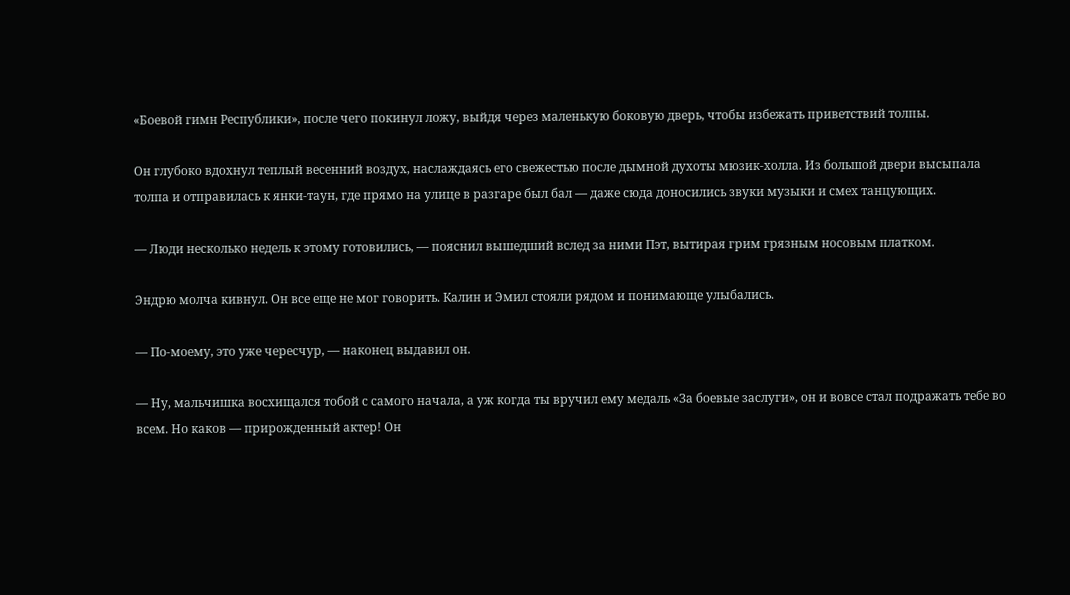«Боевой гимн Республики», после чего покинул ложу, выйдя через маленькую боковую дверь, чтобы избежать приветствий толпы.

Он глубоко вдохнул теплый весенний воздух, наслаждаясь его свежестью после дымной духоты мюзик-холла. Из большой двери высыпала толпа и отправилась к янки-таун, где прямо на улице в разгаре был бал — даже сюда доносились звуки музыки и смех танцующих.

— Люди несколько недель к этому готовились, — пояснил вышедший вслед за ними Пэт, вытирая грим грязным носовым платком.

Эндрю молча кивнул. Он все еще не мог говорить. Калин и Эмил стояли рядом и понимающе улыбались.

— По-моему, это уже чересчур, — наконец выдавил он.

— Ну, мальчишка восхищался тобой с самого начала, а уж когда ты вручил ему медаль «За боевые заслуги», он и вовсе стал подражать тебе во всем. Но каков — прирожденный актер! Он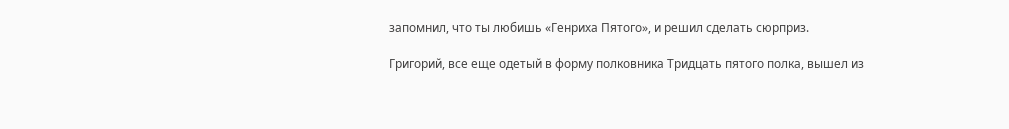запомнил, что ты любишь «Генриха Пятого», и решил сделать сюрприз.

Григорий, все еще одетый в форму полковника Тридцать пятого полка, вышел из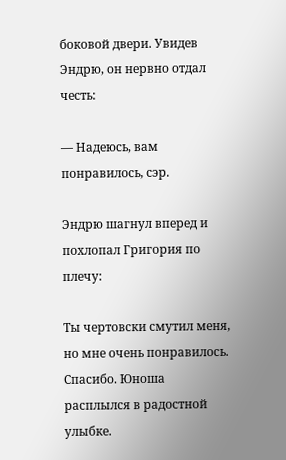боковой двери. Увидев Эндрю, он нервно отдал честь:

— Надеюсь, вам понравилось, сэр.

Эндрю шагнул вперед и похлопал Григория по плечу:

Ты чертовски смутил меня, но мне очень понравилось. Спасибо. Юноша расплылся в радостной улыбке.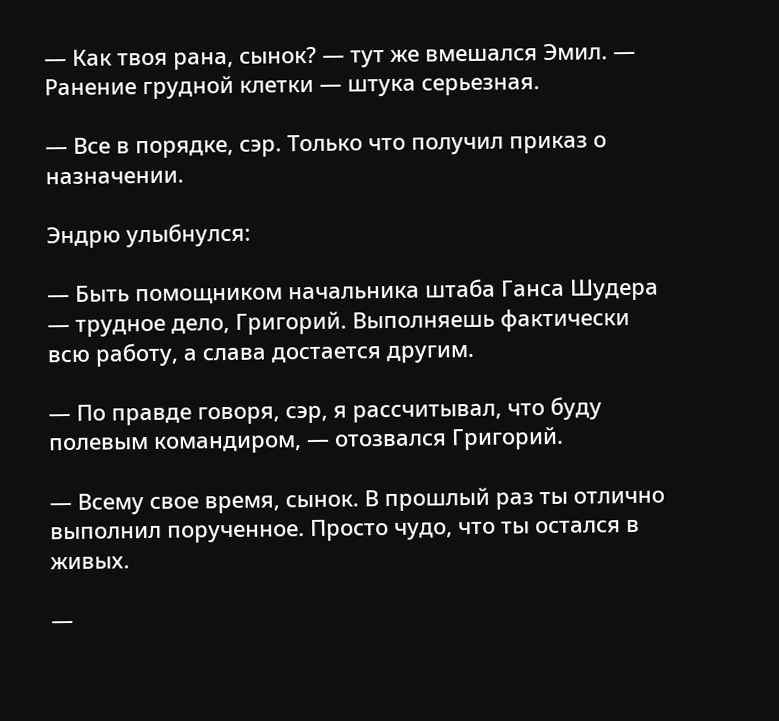— Как твоя рана, сынок? — тут же вмешался Эмил. — Ранение грудной клетки — штука серьезная.

— Все в порядке, сэр. Только что получил приказ о назначении.

Эндрю улыбнулся:

— Быть помощником начальника штаба Ганса Шудера — трудное дело, Григорий. Выполняешь фактически всю работу, а слава достается другим.

— По правде говоря, сэр, я рассчитывал, что буду полевым командиром, — отозвался Григорий.

— Всему свое время, сынок. В прошлый раз ты отлично выполнил порученное. Просто чудо, что ты остался в живых.

—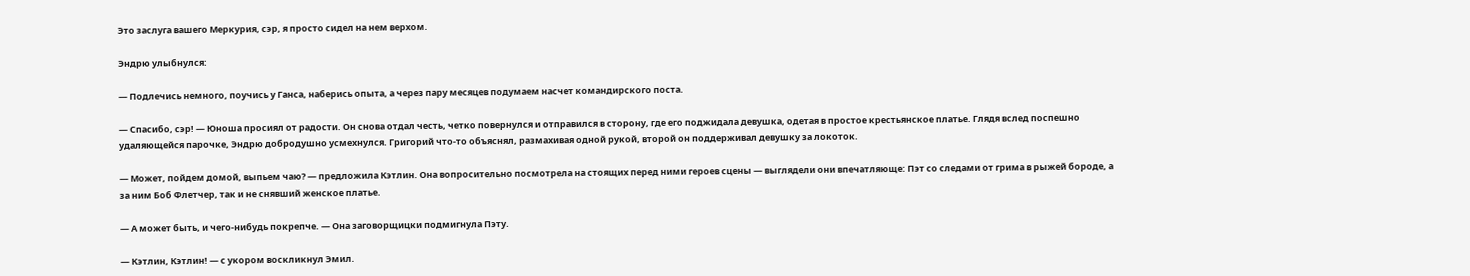Это заслуга вашего Меркурия, сэр, я просто сидел на нем верхом.

Эндрю улыбнулся:

— Подлечись немного, поучись у Ганса, наберись опыта, а через пару месяцев подумаем насчет командирского поста.

— Спасибо, сэр! — Юноша просиял от радости. Он снова отдал честь, четко повернулся и отправился в сторону, где его поджидала девушка, одетая в простое крестьянское платье. Глядя вслед поспешно удаляющейся парочке, Эндрю добродушно усмехнулся. Григорий что-то объяснял, размахивая одной рукой, второй он поддерживал девушку за локоток.

— Может, пойдем домой, выпьем чаю? — предложила Кэтлин. Она вопросительно посмотрела на стоящих перед ними героев сцены — выглядели они впечатляюще: Пэт со следами от грима в рыжей бороде, а за ним Боб Флетчер, так и не снявший женское платье.

— А может быть, и чего-нибудь покрепче. — Она заговорщицки подмигнула Пэту.

— Кэтлин, Кэтлин! — с укором воскликнул Эмил.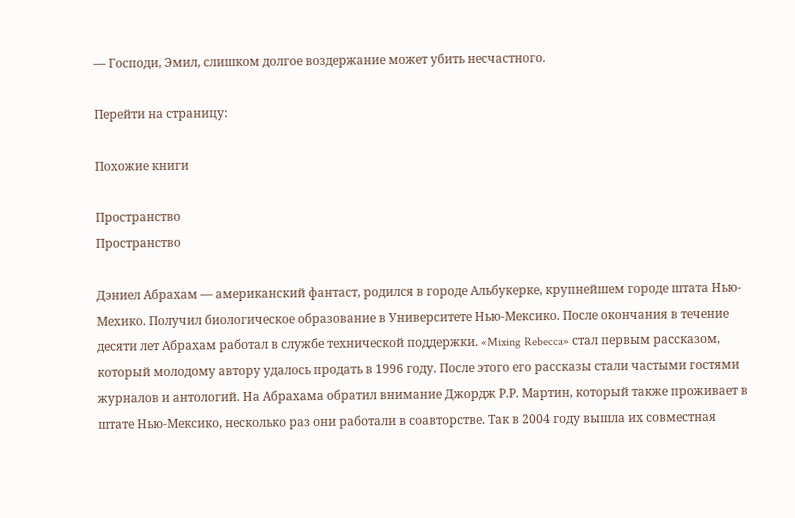— Господи, Эмил, слишком долгое воздержание может убить несчастного.

Перейти на страницу:

Похожие книги

Пространство
Пространство

Дэниел Абрахам — американский фантаст, родился в городе Альбукерке, крупнейшем городе штата Нью-Мехико. Получил биологическое образование в Университете Нью-Мексико. После окончания в течение десяти лет Абрахам работал в службе технической поддержки. «Mixing Rebecca» стал первым рассказом, который молодому автору удалось продать в 1996 году. После этого его рассказы стали частыми гостями журналов и антологий. На Абрахама обратил внимание Джордж Р.Р. Мартин, который также проживает в штате Нью-Мексико, несколько раз они работали в соавторстве. Так в 2004 году вышла их совместная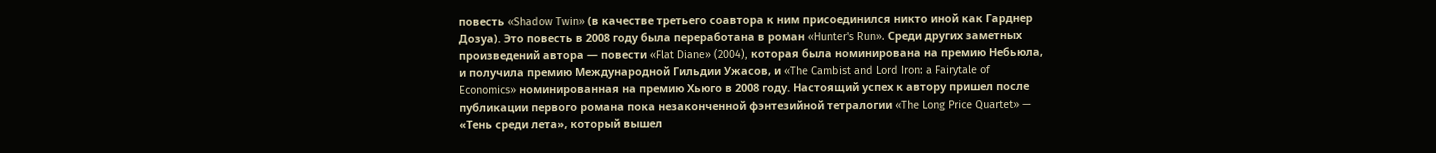повесть «Shadow Twin» (в качестве третьего соавтора к ним присоединился никто иной как Гарднер Дозуа). Это повесть в 2008 году была переработана в роман «Hunter's Run». Среди других заметных произведений автора — повести «Flat Diane» (2004), которая была номинирована на премию Небьюла, и получила премию Международной Гильдии Ужасов, и «The Cambist and Lord Iron: a Fairytale of Economics» номинированная на премию Хьюго в 2008 году. Настоящий успех к автору пришел после публикации первого романа пока незаконченной фэнтезийной тетралогии «The Long Price Quartet» — «Тень среди лета», который вышел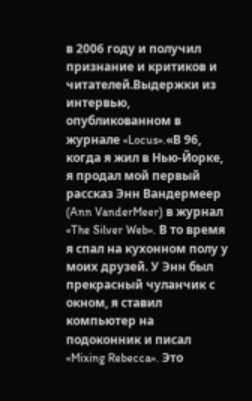в 2006 году и получил признание и критиков и читателей.Выдержки из интервью, опубликованном в журнале «Locus».«В 96, когда я жил в Нью-Йорке, я продал мой первый рассказ Энн Вандермеер (Ann VanderMeer) в журнал «The Silver Web». В то время я спал на кухонном полу у моих друзей. У Энн был прекрасный чуланчик с окном, я ставил компьютер на подоконник и писал «Mixing Rebecca». Это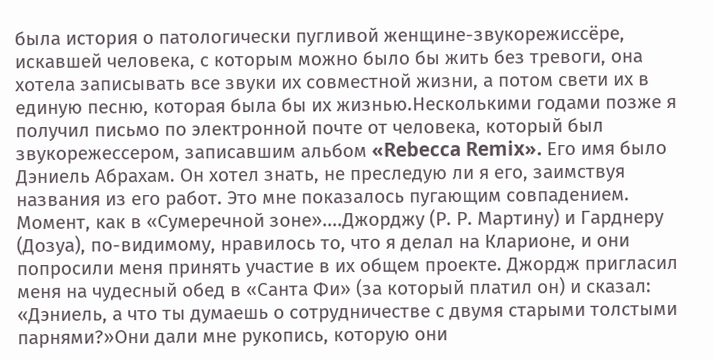была история о патологически пугливой женщине-звукорежиссёре, искавшей человека, с которым можно было бы жить без тревоги, она хотела записывать все звуки их совместной жизни, а потом свети их в единую песню, которая была бы их жизнью.Несколькими годами позже я получил письмо по электронной почте от человека, который был звукорежессером, записавшим альбом «Rebecca Remix». Его имя было Дэниель Абрахам. Он хотел знать, не преследую ли я его, заимствуя названия из его работ. Это мне показалось пугающим совпадением. Момент, как в «Сумеречной зоне»....Джорджу (Р. Р. Мартину) и Гарднеру (Дозуа), по-видимому, нравилось то, что я делал на Кларионе, и они попросили меня принять участие в их общем проекте. Джордж пригласил меня на чудесный обед в «Санта Фи» (за который платил он) и сказал: «Дэниель, а что ты думаешь о сотрудничестве с двумя старыми толстыми парнями?»Они дали мне рукопись, которую они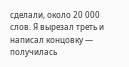сделали, около 20 000 слов. Я вырезал треть и написал концовку — получилась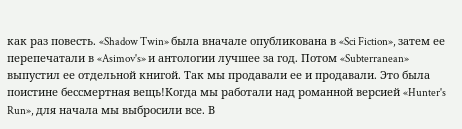как раз повесть. «Shadow Twin» была вначале опубликована в «Sci Fiction», затем ее перепечатали в «Asimov's» и антологии лучшее за год. Потом «Subterranean» выпустил ее отдельной книгой. Так мы продавали ее и продавали. Это была поистине бессмертная вещь!Когда мы работали над романной версией «Hunter's Run», для начала мы выбросили все. В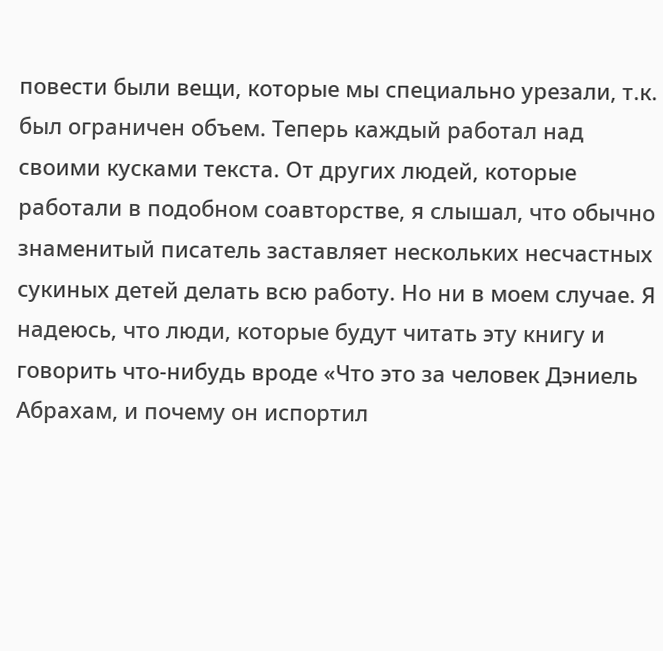повести были вещи, которые мы специально урезали, т.к. был ограничен объем. Теперь каждый работал над своими кусками текста. От других людей, которые работали в подобном соавторстве, я слышал, что обычно знаменитый писатель заставляет нескольких несчастных сукиных детей делать всю работу. Но ни в моем случае. Я надеюсь, что люди, которые будут читать эту книгу и говорить что-нибудь вроде «Что это за человек Дэниель Абрахам, и почему он испортил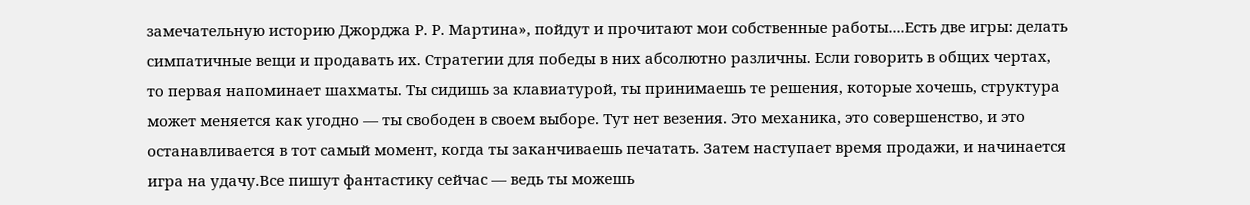замечательную историю Джорджа Р. Р. Мартина», пойдут и прочитают мои собственные работы....Есть две игры: делать симпатичные вещи и продавать их. Стратегии для победы в них абсолютно различны. Если говорить в общих чертах, то первая напоминает шахматы. Ты сидишь за клавиатурой, ты принимаешь те решения, которые хочешь, структура может меняется как угодно — ты свободен в своем выборе. Тут нет везения. Это механика, это совершенство, и это останавливается в тот самый момент, когда ты заканчиваешь печатать. Затем наступает время продажи, и начинается игра на удачу.Все пишут фантастику сейчас — ведь ты можешь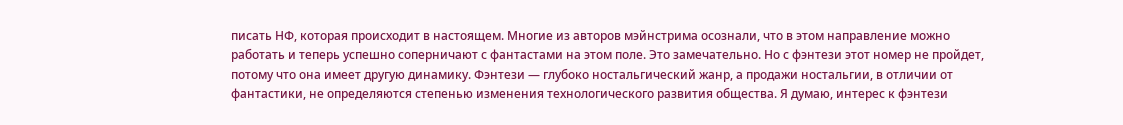писать НФ, которая происходит в настоящем. Многие из авторов мэйнстрима осознали, что в этом направление можно работать и теперь успешно соперничают с фантастами на этом поле. Это замечательно. Но с фэнтези этот номер не пройдет, потому что она имеет другую динамику. Фэнтези — глубоко ностальгический жанр, а продажи ностальгии, в отличии от фантастики, не определяются степенью изменения технологического развития общества. Я думаю, интерес к фэнтези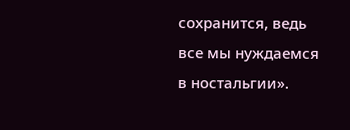сохранится, ведь все мы нуждаемся в ностальгии».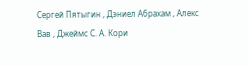Сергей Пятыгин , Дэниел Абрахам , Алекс Вав , Джеймс С. А. Кори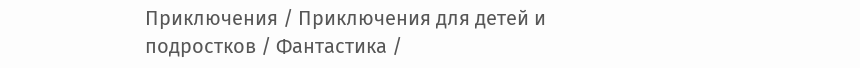Приключения / Приключения для детей и подростков / Фантастика /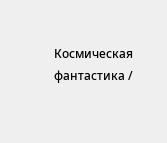Космическая фантастика /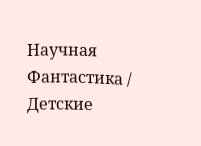Научная Фантастика / Детские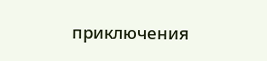приключения